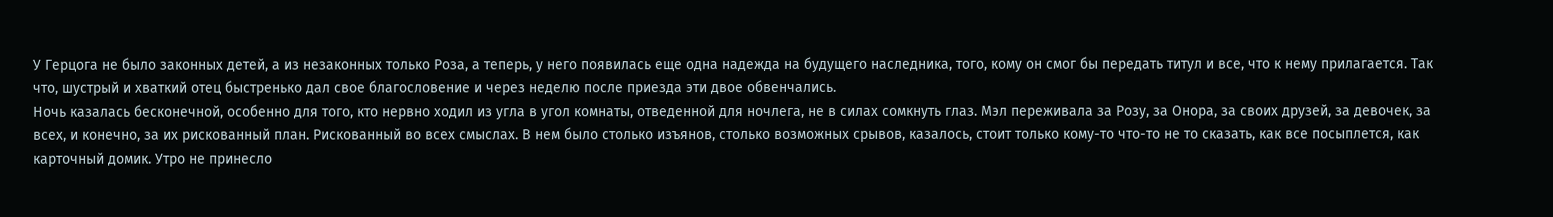У Герцога не было законных детей, а из незаконных только Роза, а теперь, у него появилась еще одна надежда на будущего наследника, того, кому он смог бы передать титул и все, что к нему прилагается. Так что, шустрый и хваткий отец быстренько дал свое благословение и через неделю после приезда эти двое обвенчались.
Ночь казалась бесконечной, особенно для того, кто нервно ходил из угла в угол комнаты, отведенной для ночлега, не в силах сомкнуть глаз. Мэл переживала за Розу, за Онора, за своих друзей, за девочек, за всех, и конечно, за их рискованный план. Рискованный во всех смыслах. В нем было столько изъянов, столько возможных срывов, казалось, стоит только кому-то что-то не то сказать, как все посыплется, как карточный домик. Утро не принесло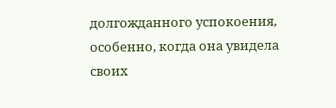долгожданного успокоения, особенно, когда она увидела своих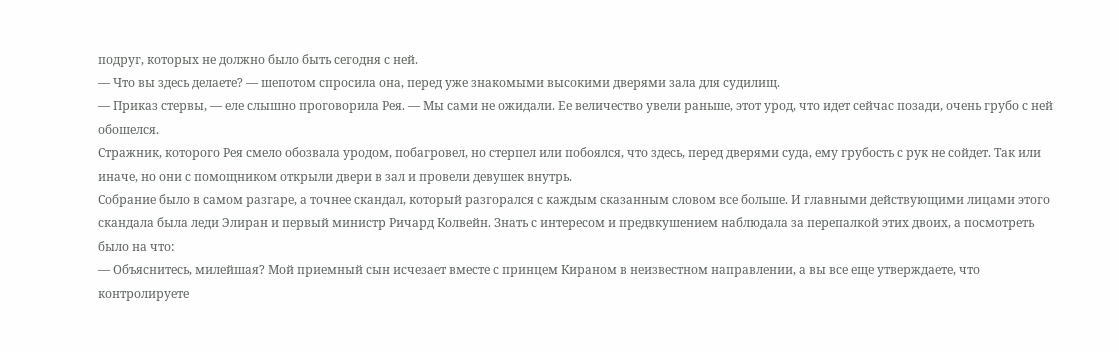подруг, которых не должно было быть сегодня с ней.
— Что вы здесь делаете? — шепотом спросила она, перед уже знакомыми высокими дверями зала для судилищ.
— Приказ стервы, — еле слышно проговорила Рея. — Мы сами не ожидали. Ее величество увели раньше, этот урод, что идет сейчас позади, очень грубо с ней обошелся.
Стражник, которого Рея смело обозвала уродом, побагровел, но стерпел или побоялся, что здесь, перед дверями суда, ему грубость с рук не сойдет. Так или иначе, но они с помощником открыли двери в зал и провели девушек внутрь.
Собрание было в самом разгаре, а точнее скандал, который разгорался с каждым сказанным словом все больше. И главными действующими лицами этого скандала была леди Элиран и первый министр Ричард Колвейн. Знать с интересом и предвкушением наблюдала за перепалкой этих двоих, а посмотреть было на что:
— Объяснитесь, милейшая? Мой приемный сын исчезает вместе с принцем Кираном в неизвестном направлении, а вы все еще утверждаете, что контролируете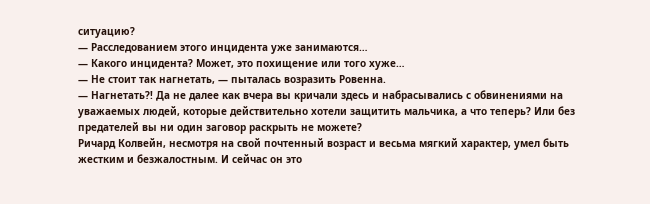ситуацию?
— Расследованием этого инцидента уже занимаются…
— Какого инцидента? Может, это похищение или того хуже…
— Не стоит так нагнетать, — пыталась возразить Ровенна.
— Нагнетать?! Да не далее как вчера вы кричали здесь и набрасывались с обвинениями на уважаемых людей, которые действительно хотели защитить мальчика, а что теперь? Или без предателей вы ни один заговор раскрыть не можете?
Ричард Колвейн, несмотря на свой почтенный возраст и весьма мягкий характер, умел быть жестким и безжалостным. И сейчас он это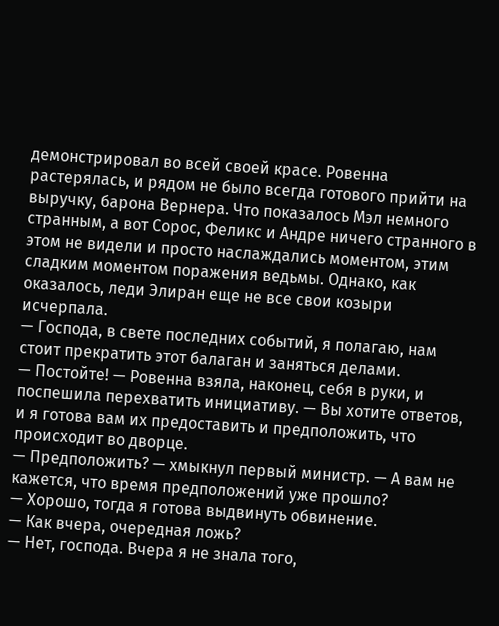демонстрировал во всей своей красе. Ровенна растерялась, и рядом не было всегда готового прийти на выручку, барона Вернера. Что показалось Мэл немного странным, а вот Сорос, Феликс и Андре ничего странного в этом не видели и просто наслаждались моментом, этим сладким моментом поражения ведьмы. Однако, как оказалось, леди Элиран еще не все свои козыри исчерпала.
— Господа, в свете последних событий, я полагаю, нам стоит прекратить этот балаган и заняться делами.
— Постойте! — Ровенна взяла, наконец, себя в руки, и поспешила перехватить инициативу. — Вы хотите ответов, и я готова вам их предоставить и предположить, что происходит во дворце.
— Предположить? — хмыкнул первый министр. — А вам не кажется, что время предположений уже прошло?
— Хорошо, тогда я готова выдвинуть обвинение.
— Как вчера, очередная ложь?
— Нет, господа. Вчера я не знала того,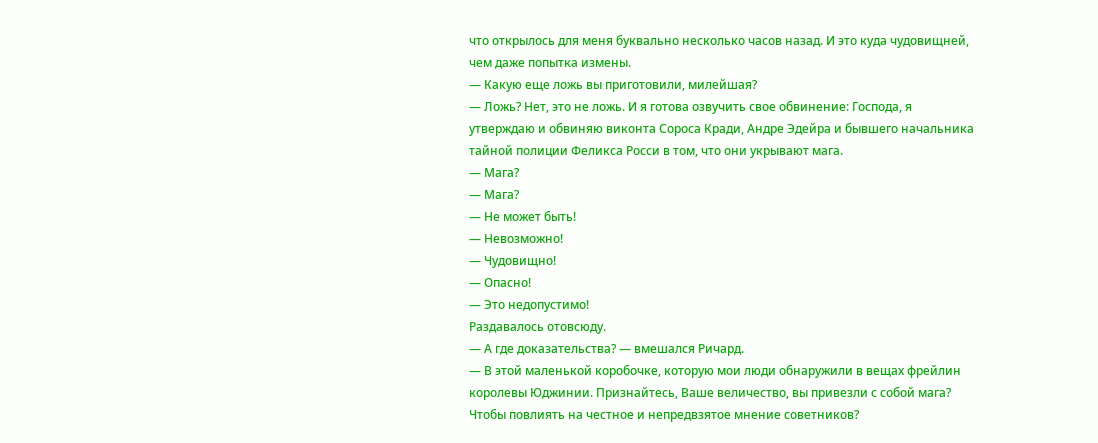что открылось для меня буквально несколько часов назад. И это куда чудовищней, чем даже попытка измены.
— Какую еще ложь вы приготовили, милейшая?
— Ложь? Нет, это не ложь. И я готова озвучить свое обвинение: Господа, я утверждаю и обвиняю виконта Сороса Кради, Андре Эдейра и бывшего начальника тайной полиции Феликса Росси в том, что они укрывают мага.
— Мага?
— Мага?
— Не может быть!
— Невозможно!
— Чудовищно!
— Опасно!
— Это недопустимо!
Раздавалось отовсюду.
— А где доказательства? — вмешался Ричард.
— В этой маленькой коробочке, которую мои люди обнаружили в вещах фрейлин королевы Юджинии. Признайтесь, Ваше величество, вы привезли с собой мага? Чтобы повлиять на честное и непредвзятое мнение советников?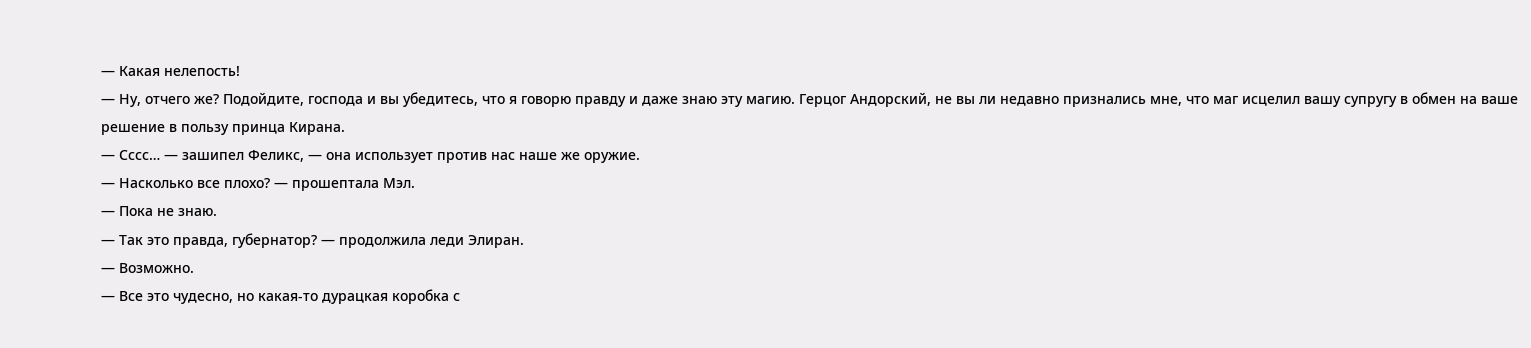— Какая нелепость!
— Ну, отчего же? Подойдите, господа и вы убедитесь, что я говорю правду и даже знаю эту магию. Герцог Андорский, не вы ли недавно признались мне, что маг исцелил вашу супругу в обмен на ваше решение в пользу принца Кирана.
— Сссс… — зашипел Феликс, — она использует против нас наше же оружие.
— Насколько все плохо? — прошептала Мэл.
— Пока не знаю.
— Так это правда, губернатор? — продолжила леди Элиран.
— Возможно.
— Все это чудесно, но какая-то дурацкая коробка с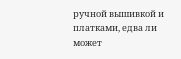ручной вышивкой и платками, едва ли может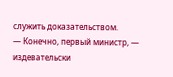служить доказательством.
— Конечно, первый министр, — издевательски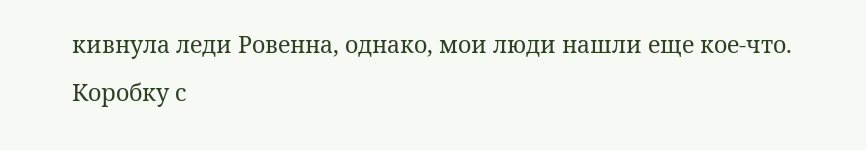кивнула леди Ровенна, однако, мои люди нашли еще кое-что. Коробку с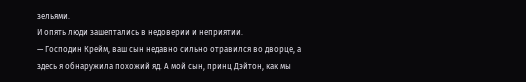зельями.
И опять люди зашептались в недоверии и неприятии.
— Господин Крейм, ваш сын недавно сильно отравился во дворце, а здесь я обнаружила похожий яд. А мой сын, принц Дэйтон, как мы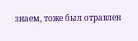знаем, тоже был отравлен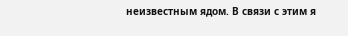неизвестным ядом. В связи с этим я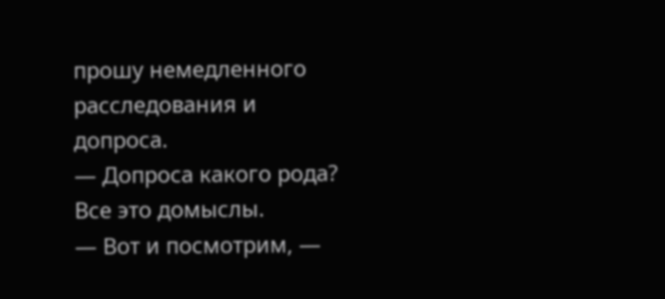прошу немедленного расследования и допроса.
— Допроса какого рода? Все это домыслы.
— Вот и посмотрим, —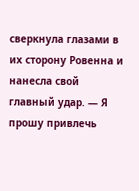сверкнула глазами в их сторону Ровенна и нанесла свой главный удар. — Я прошу привлечь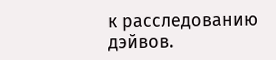к расследованию дэйвов.